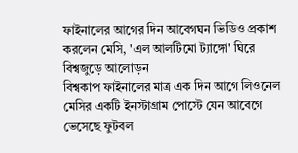ফাইনালের আগের দিন আবেগঘন ভিডিও প্রকাশ করলেন মেসি, 'এল আলটিমো ট্যাঙ্গো' ঘিরে বিশ্বজুড়ে আলোড়ন
বিশ্বকাপ ফাইনালের মাত্র এক দিন আগে লিওনেল মেসির একটি ইনস্টাগ্রাম পোস্টে যেন আবেগে ভেসেছে ফুটবল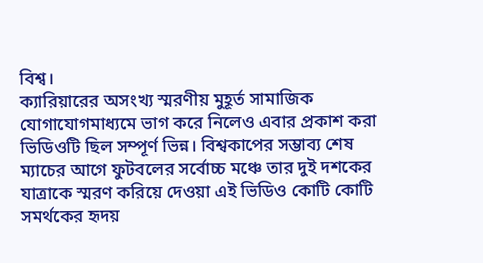বিশ্ব।
ক্যারিয়ারের অসংখ্য স্মরণীয় মুহূর্ত সামাজিক যোগাযোগমাধ্যমে ভাগ করে নিলেও এবার প্রকাশ করা ভিডিওটি ছিল সম্পূর্ণ ভিন্ন। বিশ্বকাপের সম্ভাব্য শেষ ম্যাচের আগে ফুটবলের সর্বোচ্চ মঞ্চে তার দুই দশকের যাত্রাকে স্মরণ করিয়ে দেওয়া এই ভিডিও কোটি কোটি সমর্থকের হৃদয়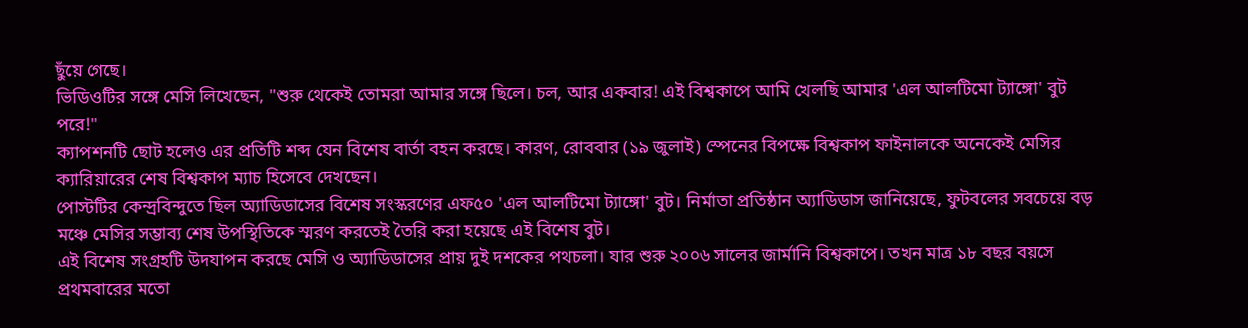ছুঁয়ে গেছে।
ভিডিওটির সঙ্গে মেসি লিখেছেন, "শুরু থেকেই তোমরা আমার সঙ্গে ছিলে। চল, আর একবার! এই বিশ্বকাপে আমি খেলছি আমার 'এল আলটিমো ট্যাঙ্গো' বুট পরে!"
ক্যাপশনটি ছোট হলেও এর প্রতিটি শব্দ যেন বিশেষ বার্তা বহন করছে। কারণ, রোববার (১৯ জুলাই) স্পেনের বিপক্ষে বিশ্বকাপ ফাইনালকে অনেকেই মেসির ক্যারিয়ারের শেষ বিশ্বকাপ ম্যাচ হিসেবে দেখছেন।
পোস্টটির কেন্দ্রবিন্দুতে ছিল অ্যাডিডাসের বিশেষ সংস্করণের এফ৫০ 'এল আলটিমো ট্যাঙ্গো' বুট। নির্মাতা প্রতিষ্ঠান অ্যাডিডাস জানিয়েছে, ফুটবলের সবচেয়ে বড় মঞ্চে মেসির সম্ভাব্য শেষ উপস্থিতিকে স্মরণ করতেই তৈরি করা হয়েছে এই বিশেষ বুট।
এই বিশেষ সংগ্রহটি উদযাপন করছে মেসি ও অ্যাডিডাসের প্রায় দুই দশকের পথচলা। যার শুরু ২০০৬ সালের জার্মানি বিশ্বকাপে। তখন মাত্র ১৮ বছর বয়সে প্রথমবারের মতো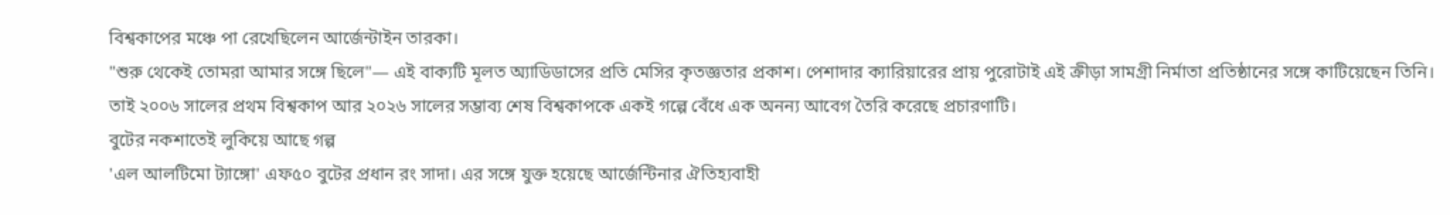বিশ্বকাপের মঞ্চে পা রেখেছিলেন আর্জেন্টাইন তারকা।
"শুরু থেকেই তোমরা আমার সঙ্গে ছিলে"— এই বাক্যটি মূলত অ্যাডিডাসের প্রতি মেসির কৃতজ্ঞতার প্রকাশ। পেশাদার ক্যারিয়ারের প্রায় পুরোটাই এই ক্রীড়া সামগ্রী নির্মাতা প্রতিষ্ঠানের সঙ্গে কাটিয়েছেন তিনি। তাই ২০০৬ সালের প্রথম বিশ্বকাপ আর ২০২৬ সালের সম্ভাব্য শেষ বিশ্বকাপকে একই গল্পে বেঁধে এক অনন্য আবেগ তৈরি করেছে প্রচারণাটি।
বুটের নকশাতেই লুকিয়ে আছে গল্প
'এল আলটিমো ট্যাঙ্গো' এফ৫০ বুটের প্রধান রং সাদা। এর সঙ্গে যুক্ত হয়েছে আর্জেন্টিনার ঐতিহ্যবাহী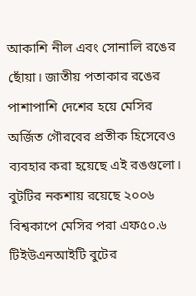আকাশি নীল এবং সোনালি রঙের ছোঁয়া। জাতীয় পতাকার রঙের পাশাপাশি দেশের হয়ে মেসির অর্জিত গৌরবের প্রতীক হিসেবেও ব্যবহার করা হয়েছে এই রঙগুলো।
বুটটির নকশায় রয়েছে ২০০৬ বিশ্বকাপে মেসির পরা এফ৫০.৬ টিইউএনআইটি বুটের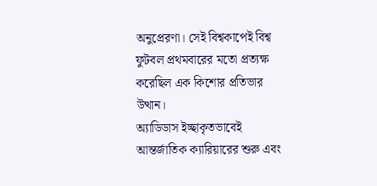অনুপ্রেরণা। সেই বিশ্বকাপেই বিশ্ব ফুটবল প্রথমবারের মতো প্রত্যক্ষ করেছিল এক কিশোর প্রতিভার উত্থান।
অ্যাডিডাস ইচ্ছাকৃতভাবেই আন্তর্জাতিক ক্যারিয়ারের শুরু এবং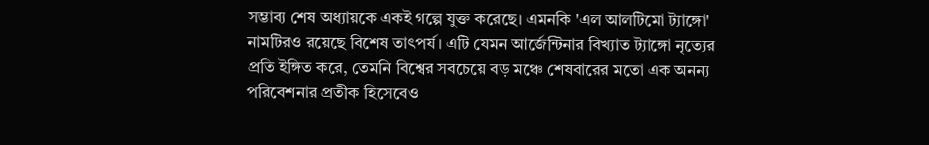সম্ভাব্য শেষ অধ্যায়কে একই গল্পে যুক্ত করেছে। এমনকি 'এল আলটিমো ট্যাঙ্গো' নামটিরও রয়েছে বিশেষ তাৎপর্য। এটি যেমন আর্জেন্টিনার বিখ্যাত ট্যাঙ্গো নৃত্যের প্রতি ইঙ্গিত করে, তেমনি বিশ্বের সবচেয়ে বড় মঞ্চে শেষবারের মতো এক অনন্য পরিবেশনার প্রতীক হিসেবেও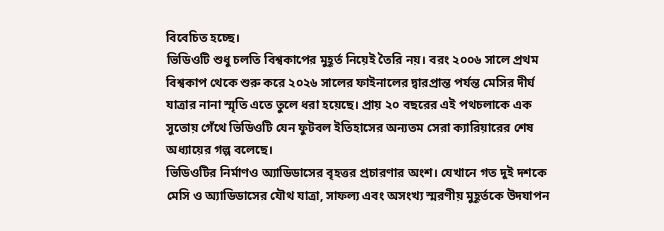বিবেচিত হচ্ছে।
ভিডিওটি শুধু চলতি বিশ্বকাপের মুহূর্ত নিয়েই তৈরি নয়। বরং ২০০৬ সালে প্রথম বিশ্বকাপ থেকে শুরু করে ২০২৬ সালের ফাইনালের দ্বারপ্রান্ত পর্যন্ত মেসির দীর্ঘ যাত্রার নানা স্মৃতি এতে তুলে ধরা হয়েছে। প্রায় ২০ বছরের এই পথচলাকে এক সুতোয় গেঁথে ভিডিওটি যেন ফুটবল ইতিহাসের অন্যতম সেরা ক্যারিয়ারের শেষ অধ্যায়ের গল্প বলেছে।
ভিডিওটির নির্মাণও অ্যাডিডাসের বৃহত্তর প্রচারণার অংশ। যেখানে গত দুই দশকে মেসি ও অ্যাডিডাসের যৌথ যাত্রা, সাফল্য এবং অসংখ্য স্মরণীয় মুহূর্তকে উদযাপন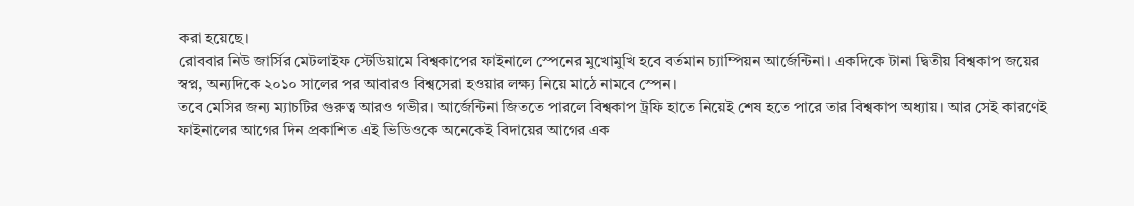করা হয়েছে।
রোববার নিউ জার্সির মেটলাইফ স্টেডিয়ামে বিশ্বকাপের ফাইনালে স্পেনের মুখোমুখি হবে বর্তমান চ্যাম্পিয়ন আর্জেন্টিনা। একদিকে টানা দ্বিতীয় বিশ্বকাপ জয়ের স্বপ্ন, অন্যদিকে ২০১০ সালের পর আবারও বিশ্বসেরা হওয়ার লক্ষ্য নিয়ে মাঠে নামবে স্পেন।
তবে মেসির জন্য ম্যাচটির গুরুত্ব আরও গভীর। আর্জেন্টিনা জিততে পারলে বিশ্বকাপ ট্রফি হাতে নিয়েই শেষ হতে পারে তার বিশ্বকাপ অধ্যায়। আর সেই কারণেই ফাইনালের আগের দিন প্রকাশিত এই ভিডিওকে অনেকেই বিদায়ের আগের এক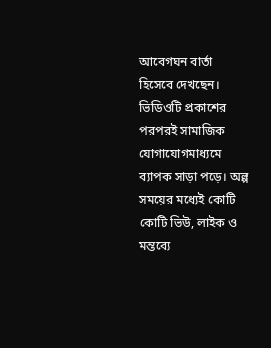আবেগঘন বার্তা হিসেবে দেখছেন।
ভিডিওটি প্রকাশের পরপরই সামাজিক যোগাযোগমাধ্যমে ব্যাপক সাড়া পড়ে। অল্প সময়ের মধ্যেই কোটি কোটি ভিউ, লাইক ও মন্তব্যে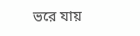ভরে যায়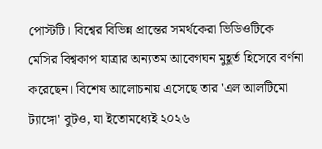পোস্টটি। বিশ্বের বিভিন্ন প্রান্তের সমর্থকেরা ভিডিওটিকে মেসির বিশ্বকাপ যাত্রার অন্যতম আবেগঘন মুহূর্ত হিসেবে বর্ণনা করেছেন। বিশেষ আলোচনায় এসেছে তার 'এল আলটিমো ট্যাঙ্গো' বুটও, যা ইতোমধ্যেই ২০২৬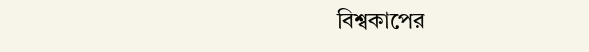বিশ্বকাপের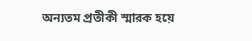অন্যতম প্রতীকী স্মারক হয়ে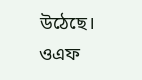উঠেছে।
ওএফ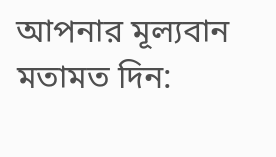আপনার মূল্যবান মতামত দিন: